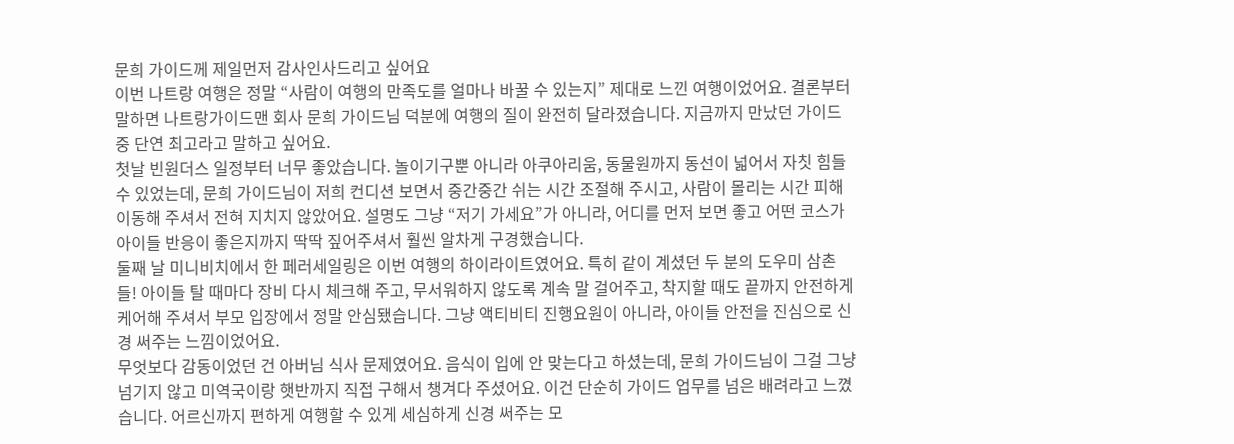문희 가이드께 제일먼저 감사인사드리고 싶어요
이번 나트랑 여행은 정말 “사람이 여행의 만족도를 얼마나 바꿀 수 있는지” 제대로 느낀 여행이었어요. 결론부터 말하면 나트랑가이드맨 회사 문희 가이드님 덕분에 여행의 질이 완전히 달라졌습니다. 지금까지 만났던 가이드 중 단연 최고라고 말하고 싶어요.
첫날 빈원더스 일정부터 너무 좋았습니다. 놀이기구뿐 아니라 아쿠아리움, 동물원까지 동선이 넓어서 자칫 힘들 수 있었는데, 문희 가이드님이 저희 컨디션 보면서 중간중간 쉬는 시간 조절해 주시고, 사람이 몰리는 시간 피해 이동해 주셔서 전혀 지치지 않았어요. 설명도 그냥 “저기 가세요”가 아니라, 어디를 먼저 보면 좋고 어떤 코스가 아이들 반응이 좋은지까지 딱딱 짚어주셔서 훨씬 알차게 구경했습니다.
둘째 날 미니비치에서 한 페러세일링은 이번 여행의 하이라이트였어요. 특히 같이 계셨던 두 분의 도우미 삼촌들! 아이들 탈 때마다 장비 다시 체크해 주고, 무서워하지 않도록 계속 말 걸어주고, 착지할 때도 끝까지 안전하게 케어해 주셔서 부모 입장에서 정말 안심됐습니다. 그냥 액티비티 진행요원이 아니라, 아이들 안전을 진심으로 신경 써주는 느낌이었어요.
무엇보다 감동이었던 건 아버님 식사 문제였어요. 음식이 입에 안 맞는다고 하셨는데, 문희 가이드님이 그걸 그냥 넘기지 않고 미역국이랑 햇반까지 직접 구해서 챙겨다 주셨어요. 이건 단순히 가이드 업무를 넘은 배려라고 느꼈습니다. 어르신까지 편하게 여행할 수 있게 세심하게 신경 써주는 모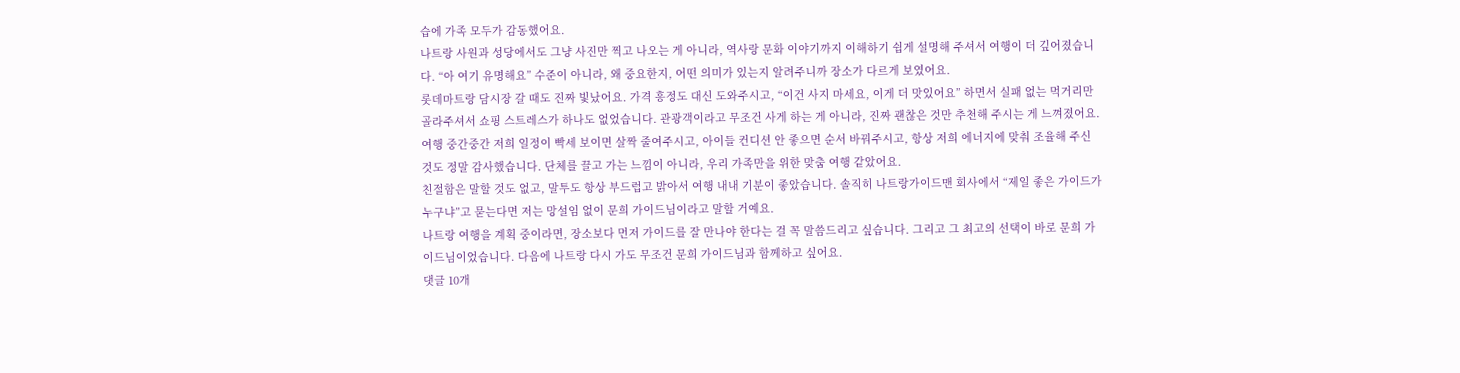습에 가족 모두가 감동했어요.
나트랑 사원과 성당에서도 그냥 사진만 찍고 나오는 게 아니라, 역사랑 문화 이야기까지 이해하기 쉽게 설명해 주셔서 여행이 더 깊어졌습니다. “아 여기 유명해요” 수준이 아니라, 왜 중요한지, 어떤 의미가 있는지 알려주니까 장소가 다르게 보였어요.
롯데마트랑 담시장 갈 때도 진짜 빛났어요. 가격 흥정도 대신 도와주시고, “이건 사지 마세요, 이게 더 맛있어요” 하면서 실패 없는 먹거리만 골라주셔서 쇼핑 스트레스가 하나도 없었습니다. 관광객이라고 무조건 사게 하는 게 아니라, 진짜 괜찮은 것만 추천해 주시는 게 느껴졌어요.
여행 중간중간 저희 일정이 빡세 보이면 살짝 줄여주시고, 아이들 컨디션 안 좋으면 순서 바꿔주시고, 항상 저희 에너지에 맞춰 조율해 주신 것도 정말 감사했습니다. 단체를 끌고 가는 느낌이 아니라, 우리 가족만을 위한 맞춤 여행 같았어요.
친절함은 말할 것도 없고, 말투도 항상 부드럽고 밝아서 여행 내내 기분이 좋았습니다. 솔직히 나트랑가이드맨 회사에서 “제일 좋은 가이드가 누구냐”고 묻는다면 저는 망설임 없이 문희 가이드님이라고 말할 거예요.
나트랑 여행을 계획 중이라면, 장소보다 먼저 가이드를 잘 만나야 한다는 걸 꼭 말씀드리고 싶습니다. 그리고 그 최고의 선택이 바로 문희 가이드님이었습니다. 다음에 나트랑 다시 가도 무조건 문희 가이드님과 함께하고 싶어요.
댓글 10개